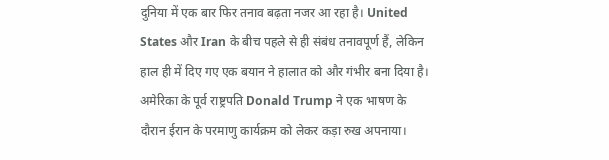दुनिया में एक बार फिर तनाव बढ़ता नजर आ रहा है। United States और Iran के बीच पहले से ही संबंध तनावपूर्ण हैं, लेकिन हाल ही में दिए गए एक बयान ने हालात को और गंभीर बना दिया है।
अमेरिका के पूर्व राष्ट्रपति Donald Trump ने एक भाषण के दौरान ईरान के परमाणु कार्यक्रम को लेकर कड़ा रुख अपनाया।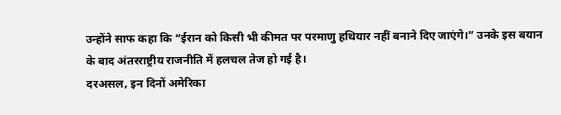उन्होंने साफ कहा कि “ईरान को किसी भी कीमत पर परमाणु हथियार नहीं बनाने दिए जाएंगे।” उनके इस बयान के बाद अंतरराष्ट्रीय राजनीति में हलचल तेज हो गई है।
दरअसल, इन दिनों अमेरिका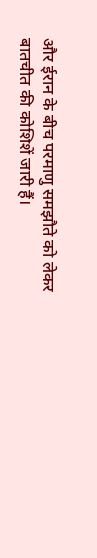और ईरान के बीच परमाणु समझौते को लेकर बातचीत की कोशिशें जारी हैं।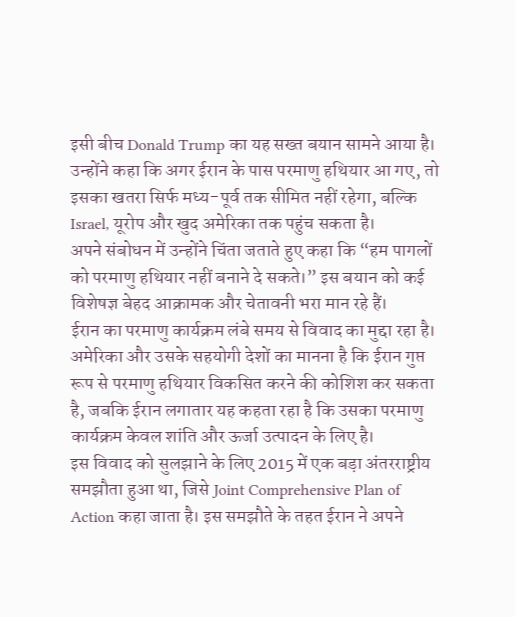इसी बीच Donald Trump का यह सख्त बयान सामने आया है। उन्होंने कहा कि अगर ईरान के पास परमाणु हथियार आ गए, तो इसका खतरा सिर्फ मध्य-पूर्व तक सीमित नहीं रहेगा, बल्कि Israel, यूरोप और खुद अमेरिका तक पहुंच सकता है।
अपने संबोधन में उन्होंने चिंता जताते हुए कहा कि “हम पागलों को परमाणु हथियार नहीं बनाने दे सकते।” इस बयान को कई विशेषज्ञ बेहद आक्रामक और चेतावनी भरा मान रहे हैं।
ईरान का परमाणु कार्यक्रम लंबे समय से विवाद का मुद्दा रहा है। अमेरिका और उसके सहयोगी देशों का मानना है कि ईरान गुप्त रूप से परमाणु हथियार विकसित करने की कोशिश कर सकता है, जबकि ईरान लगातार यह कहता रहा है कि उसका परमाणु कार्यक्रम केवल शांति और ऊर्जा उत्पादन के लिए है।
इस विवाद को सुलझाने के लिए 2015 में एक बड़ा अंतरराष्ट्रीय समझौता हुआ था, जिसे Joint Comprehensive Plan of Action कहा जाता है। इस समझौते के तहत ईरान ने अपने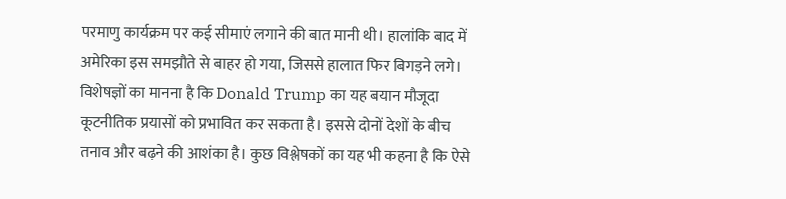परमाणु कार्यक्रम पर कई सीमाएं लगाने की बात मानी थी। हालांकि बाद में अमेरिका इस समझौते से बाहर हो गया, जिससे हालात फिर बिगड़ने लगे।
विशेषज्ञों का मानना है कि Donald Trump का यह बयान मौजूदा कूटनीतिक प्रयासों को प्रभावित कर सकता है। इससे दोनों देशों के बीच तनाव और बढ़ने की आशंका है। कुछ विश्लेषकों का यह भी कहना है कि ऐसे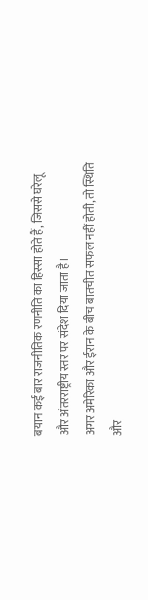बयान कई बार राजनीतिक रणनीति का हिस्सा होते हैं, जिससे घरेलू और अंतरराष्ट्रीय स्तर पर संदेश दिया जाता है।
अगर अमेरिका और ईरान के बीच बातचीत सफल नहीं होती, तो स्थिति और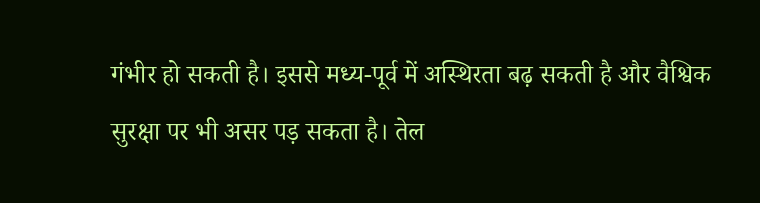गंभीर हो सकती है। इससे मध्य-पूर्व में अस्थिरता बढ़ सकती है और वैश्विक सुरक्षा पर भी असर पड़ सकता है। तेल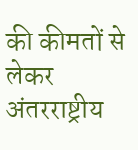की कीमतों से लेकर अंतरराष्ट्रीय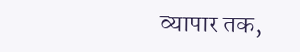व्यापार तक,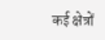कई क्षेत्रों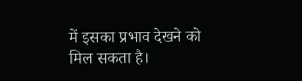में इसका प्रभाव देखने को मिल सकता है।